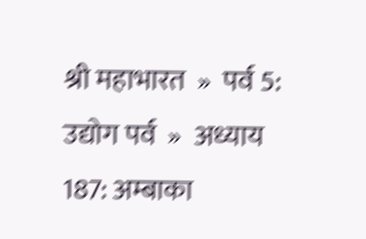श्री महाभारत  »  पर्व 5: उद्योग पर्व  »  अध्याय 187: अम्बाका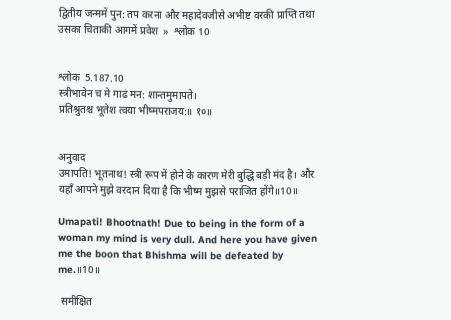द्वितीय जन्ममें पुन: तप करना और महादेवजीसे अभीष्ट वरकी प्राप्ति तथा उसका चिताकी आगमें प्रवेश  »  श्लोक 10


श्लोक  5.187.10
स्त्रीभावेन च मे गाढं मन: शान्तमुमापते।
प्रतिश्रुतश्च भूतेश त्वया भीष्मपराजय:॥ १०॥


अनुवाद
उमापति! भूतनाथ! स्त्री रूप में होने के कारण मेरी बुद्धि बड़ी मंद है। और यहाँ आपने मुझे वरदान दिया है कि भीष्म मुझसे पराजित होंगे॥10॥

Umapati! Bhootnath! Due to being in the form of a woman my mind is very dull. And here you have given me the boon that Bhishma will be defeated by me.॥10॥

 समीक्षित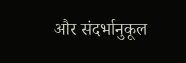और संदर्भानुकूल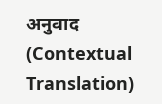अनुवाद (Contextual Translation)